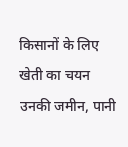किसानों के लिए खेती का चयन उनकी जमीन, पानी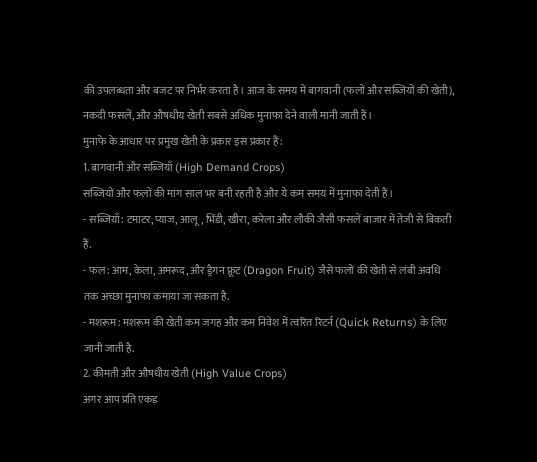की उपलब्धता और बजट पर निर्भर करता है। आज के समय में बागवानी (फलों और सब्जियों की खेती), नकदी फसलें, और औषधीय खेती सबसे अधिक मुनाफा देने वाली मानी जाती हैं।
मुनाफे के आधार पर प्रमुख खेती के प्रकार इस प्रकार हैं:
1. बागवानी और सब्जियाँ (High Demand Crops)
सब्जियों और फलों की मांग साल भर बनी रहती है और ये कम समय में मुनाफा देती हैं।
- सब्जियाँ: टमाटर, प्याज, आलू, भिंडी, खीरा, करेला और लौकी जैसी फसलें बाजार में तेजी से बिकती हैं.
- फल: आम, केला, अमरूद, और ड्रैगन फ्रूट (Dragon Fruit) जैसे फलों की खेती से लंबी अवधि तक अच्छा मुनाफा कमाया जा सकता है.
- मशरूम: मशरूम की खेती कम जगह और कम निवेश में त्वरित रिटर्न (Quick Returns) के लिए जानी जाती है.
2. कीमती और औषधीय खेती (High Value Crops)
अगर आप प्रति एकड़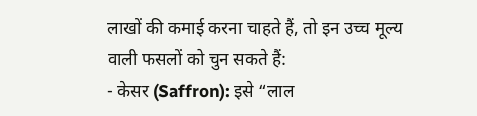लाखों की कमाई करना चाहते हैं, तो इन उच्च मूल्य वाली फसलों को चुन सकते हैं:
- केसर (Saffron): इसे “लाल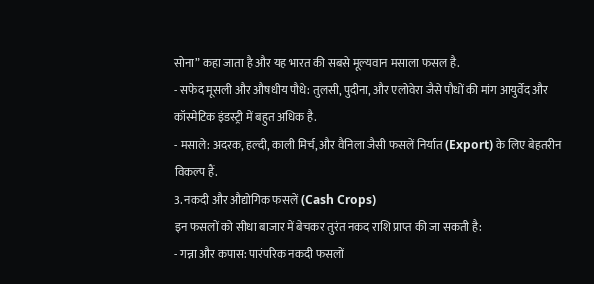सोना” कहा जाता है और यह भारत की सबसे मूल्यवान मसाला फसल है.
- सफेद मूसली और औषधीय पौधे: तुलसी, पुदीना, और एलोवेरा जैसे पौधों की मांग आयुर्वेद और कॉस्मेटिक इंडस्ट्री में बहुत अधिक है.
- मसाले: अदरक, हल्दी, काली मिर्च, और वैनिला जैसी फसलें निर्यात (Export) के लिए बेहतरीन विकल्प हैं.
3. नकदी और औद्योगिक फसलें (Cash Crops)
इन फसलों को सीधा बाजार में बेचकर तुरंत नकद राशि प्राप्त की जा सकती है:
- गन्ना और कपास: पारंपरिक नकदी फसलों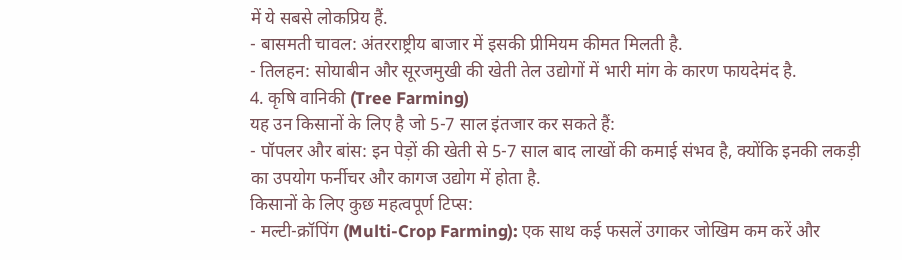में ये सबसे लोकप्रिय हैं.
- बासमती चावल: अंतरराष्ट्रीय बाजार में इसकी प्रीमियम कीमत मिलती है.
- तिलहन: सोयाबीन और सूरजमुखी की खेती तेल उद्योगों में भारी मांग के कारण फायदेमंद है.
4. कृषि वानिकी (Tree Farming)
यह उन किसानों के लिए है जो 5-7 साल इंतजार कर सकते हैं:
- पॉपलर और बांस: इन पेड़ों की खेती से 5-7 साल बाद लाखों की कमाई संभव है, क्योंकि इनकी लकड़ी का उपयोग फर्नीचर और कागज उद्योग में होता है.
किसानों के लिए कुछ महत्वपूर्ण टिप्स:
- मल्टी-क्रॉपिंग (Multi-Crop Farming): एक साथ कई फसलें उगाकर जोखिम कम करें और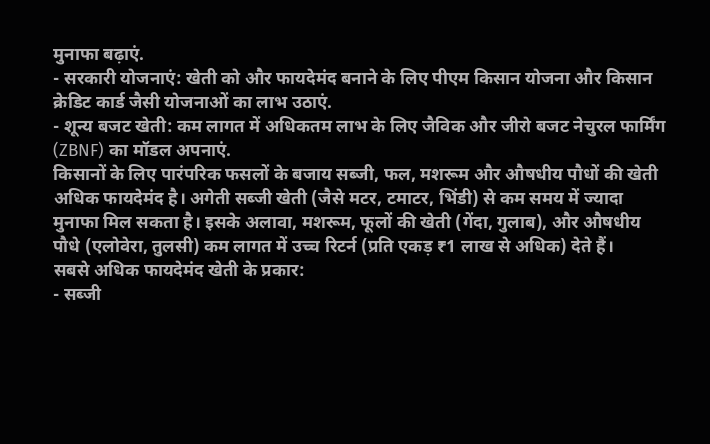मुनाफा बढ़ाएं.
- सरकारी योजनाएं: खेती को और फायदेमंद बनाने के लिए पीएम किसान योजना और किसान क्रेडिट कार्ड जैसी योजनाओं का लाभ उठाएं.
- शून्य बजट खेती: कम लागत में अधिकतम लाभ के लिए जैविक और जीरो बजट नेचुरल फार्मिंग (ZBNF) का मॉडल अपनाएं.
किसानों के लिए पारंपरिक फसलों के बजाय सब्जी, फल, मशरूम और औषधीय पौधों की खेती अधिक फायदेमंद है। अगेती सब्जी खेती (जैसे मटर, टमाटर, भिंडी) से कम समय में ज्यादा मुनाफा मिल सकता है। इसके अलावा, मशरूम, फूलों की खेती (गेंदा, गुलाब), और औषधीय पौधे (एलोवेरा, तुलसी) कम लागत में उच्च रिटर्न (प्रति एकड़ ₹1 लाख से अधिक) देते हैं।
सबसे अधिक फायदेमंद खेती के प्रकार:
- सब्जी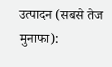उत्पादन (सबसे तेज मुनाफा):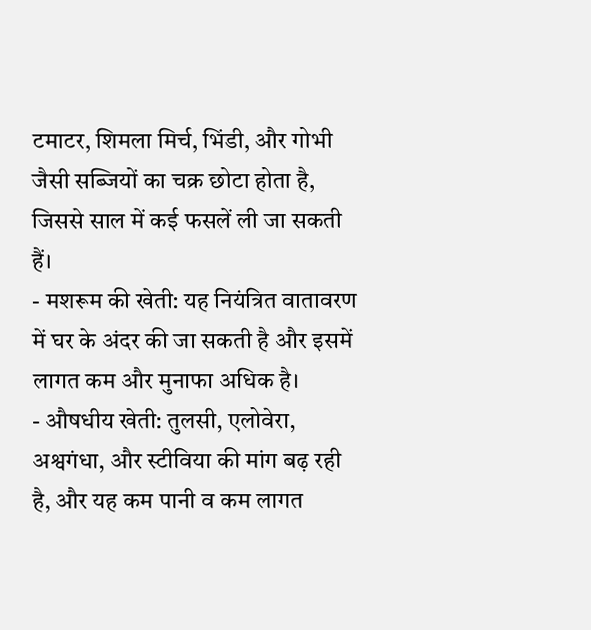टमाटर, शिमला मिर्च, भिंडी, और गोभी जैसी सब्जियों का चक्र छोटा होता है, जिससे साल में कई फसलें ली जा सकती हैं।
- मशरूम की खेती: यह नियंत्रित वातावरण में घर के अंदर की जा सकती है और इसमें लागत कम और मुनाफा अधिक है।
- औषधीय खेती: तुलसी, एलोवेरा, अश्वगंधा, और स्टीविया की मांग बढ़ रही है, और यह कम पानी व कम लागत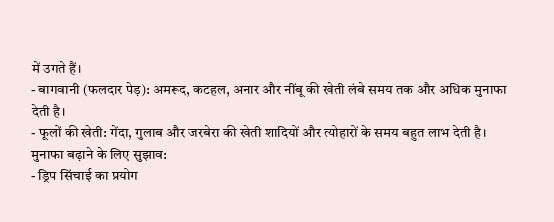में उगते हैं।
- बागवानी (फलदार पेड़): अमरूद, कटहल, अनार और नींबू की खेती लंबे समय तक और अधिक मुनाफा देती है।
- फूलों की खेती: गेंदा, गुलाब और जरबेरा की खेती शादियों और त्योहारों के समय बहुत लाभ देती है।
मुनाफा बढ़ाने के लिए सुझाव:
- ड्रिप सिंचाई का प्रयोग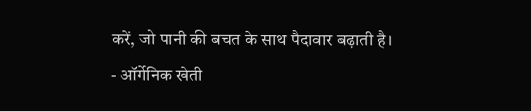करें, जो पानी की बचत के साथ पैदावार बढ़ाती है।
- ऑर्गेनिक खेती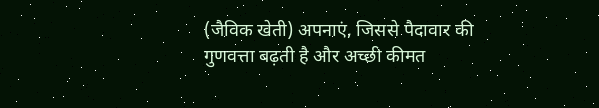(जैविक खेती) अपनाएं, जिससे पैदावार की गुणवत्ता बढ़ती है और अच्छी कीमत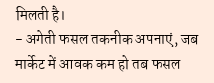मिलती है।
- अगेती फसल तकनीक अपनाएं, जब मार्केट में आवक कम हो तब फसल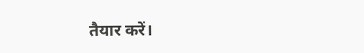तैयार करें।